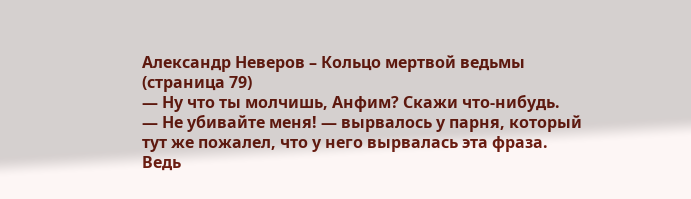Александр Неверов – Кольцо мертвой ведьмы (страница 79)
— Ну что ты молчишь, Анфим? Скажи что-нибудь.
— Не убивайте меня! — вырвалось у парня, который тут же пожалел, что у него вырвалась эта фраза.
Ведь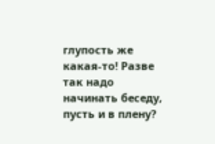глупость же какая-то! Разве так надо начинать беседу, пусть и в плену?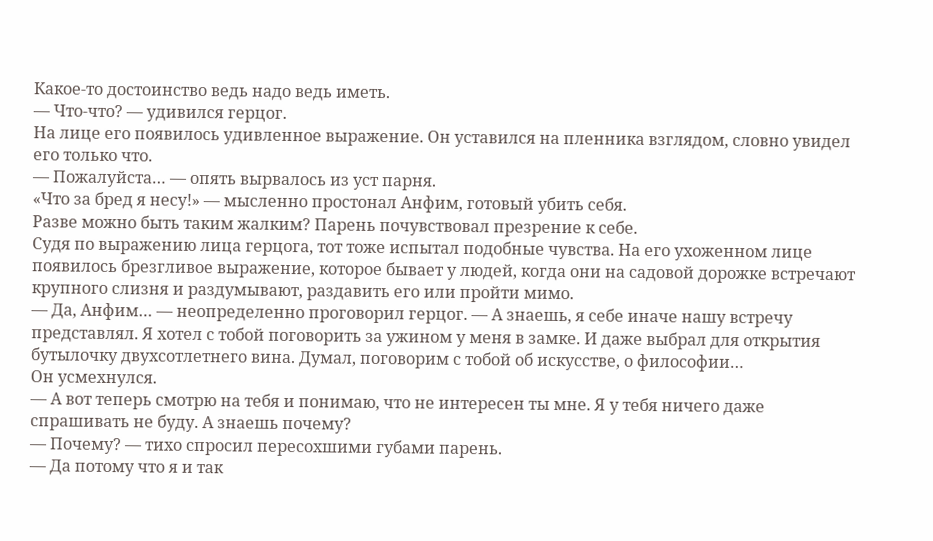Какое-то достоинство ведь надо ведь иметь.
— Что-что? — удивился герцог.
На лице его появилось удивленное выражение. Он уставился на пленника взглядом, словно увидел его только что.
— Пожалуйста… — опять вырвалось из уст парня.
«Что за бред я несу!» — мысленно простонал Анфим, готовый убить себя.
Разве можно быть таким жалким? Парень почувствовал презрение к себе.
Судя по выражению лица герцога, тот тоже испытал подобные чувства. На его ухоженном лице появилось брезгливое выражение, которое бывает у людей, когда они на садовой дорожке встречают крупного слизня и раздумывают, раздавить его или пройти мимо.
— Да, Анфим… — неопределенно проговорил герцог. — А знаешь, я себе иначе нашу встречу представлял. Я хотел с тобой поговорить за ужином у меня в замке. И даже выбрал для открытия бутылочку двухсотлетнего вина. Думал, поговорим с тобой об искусстве, о философии…
Он усмехнулся.
— А вот теперь смотрю на тебя и понимаю, что не интересен ты мне. Я у тебя ничего даже спрашивать не буду. А знаешь почему?
— Почему? — тихо спросил пересохшими губами парень.
— Да потому что я и так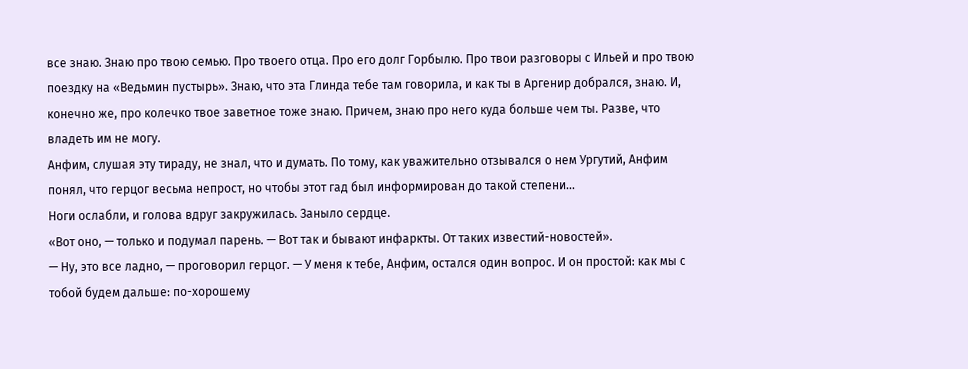все знаю. Знаю про твою семью. Про твоего отца. Про его долг Горбылю. Про твои разговоры с Ильей и про твою поездку на «Ведьмин пустырь». Знаю, что эта Глинда тебе там говорила, и как ты в Аргенир добрался, знаю. И, конечно же, про колечко твое заветное тоже знаю. Причем, знаю про него куда больше чем ты. Разве, что владеть им не могу.
Анфим, слушая эту тираду, не знал, что и думать. По тому, как уважительно отзывался о нем Ургутий, Анфим понял, что герцог весьма непрост, но чтобы этот гад был информирован до такой степени…
Ноги ослабли, и голова вдруг закружилась. Заныло сердце.
«Вот оно, — только и подумал парень. — Вот так и бывают инфаркты. От таких известий-новостей».
— Ну, это все ладно, — проговорил герцог. — У меня к тебе, Анфим, остался один вопрос. И он простой: как мы с тобой будем дальше: по-хорошему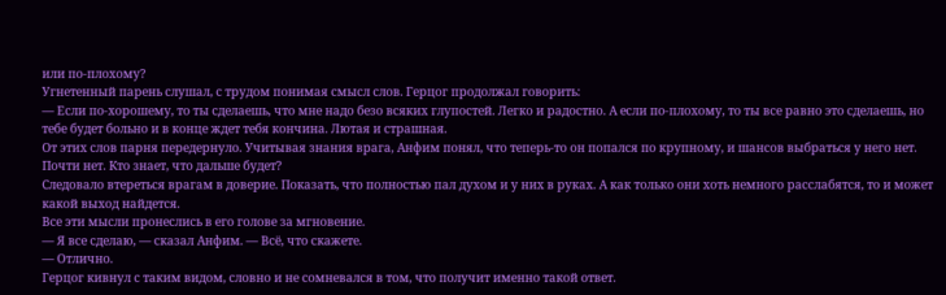или по-плохому?
Угнетенный парень слушал, с трудом понимая смысл слов. Герцог продолжал говорить:
— Если по-хорошему, то ты сделаешь, что мне надо безо всяких глупостей. Легко и радостно. А если по-плохому, то ты все равно это сделаешь, но тебе будет больно и в конце ждет тебя кончина. Лютая и страшная.
От этих слов парня передернуло. Учитывая знания врага, Анфим понял, что теперь-то он попался по крупному, и шансов выбраться у него нет. Почти нет. Кто знает, что дальше будет?
Следовало втереться врагам в доверие. Показать, что полностью пал духом и у них в руках. А как только они хоть немного расслабятся, то и может какой выход найдется.
Все эти мысли пронеслись в его голове за мгновение.
— Я все сделаю, — сказал Анфим. — Всё, что скажете.
— Отлично.
Герцог кивнул с таким видом, словно и не сомневался в том, что получит именно такой ответ.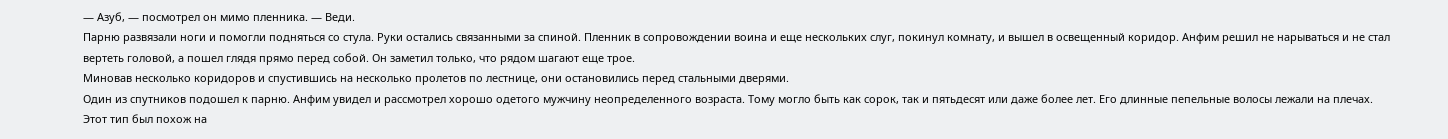— Азуб, — посмотрел он мимо пленника. — Веди.
Парню развязали ноги и помогли подняться со стула. Руки остались связанными за спиной. Пленник в сопровождении воина и еще нескольких слуг, покинул комнату, и вышел в освещенный коридор. Анфим решил не нарываться и не стал вертеть головой, а пошел глядя прямо перед собой. Он заметил только, что рядом шагают еще трое.
Миновав несколько коридоров и спустившись на несколько пролетов по лестнице, они остановились перед стальными дверями.
Один из спутников подошел к парню. Анфим увидел и рассмотрел хорошо одетого мужчину неопределенного возраста. Тому могло быть как сорок, так и пятьдесят или даже более лет. Его длинные пепельные волосы лежали на плечах. Этот тип был похож на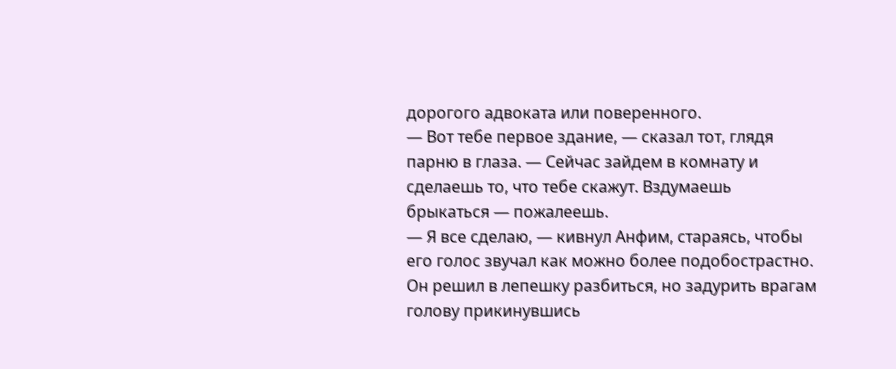дорогого адвоката или поверенного.
— Вот тебе первое здание, — сказал тот, глядя парню в глаза. — Сейчас зайдем в комнату и сделаешь то, что тебе скажут. Вздумаешь брыкаться — пожалеешь.
— Я все сделаю, — кивнул Анфим, стараясь, чтобы его голос звучал как можно более подобострастно.
Он решил в лепешку разбиться, но задурить врагам голову прикинувшись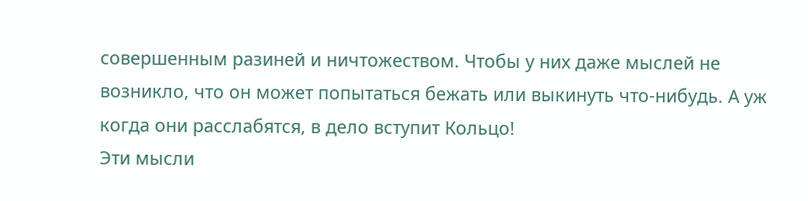совершенным разиней и ничтожеством. Чтобы у них даже мыслей не возникло, что он может попытаться бежать или выкинуть что-нибудь. А уж когда они расслабятся, в дело вступит Кольцо!
Эти мысли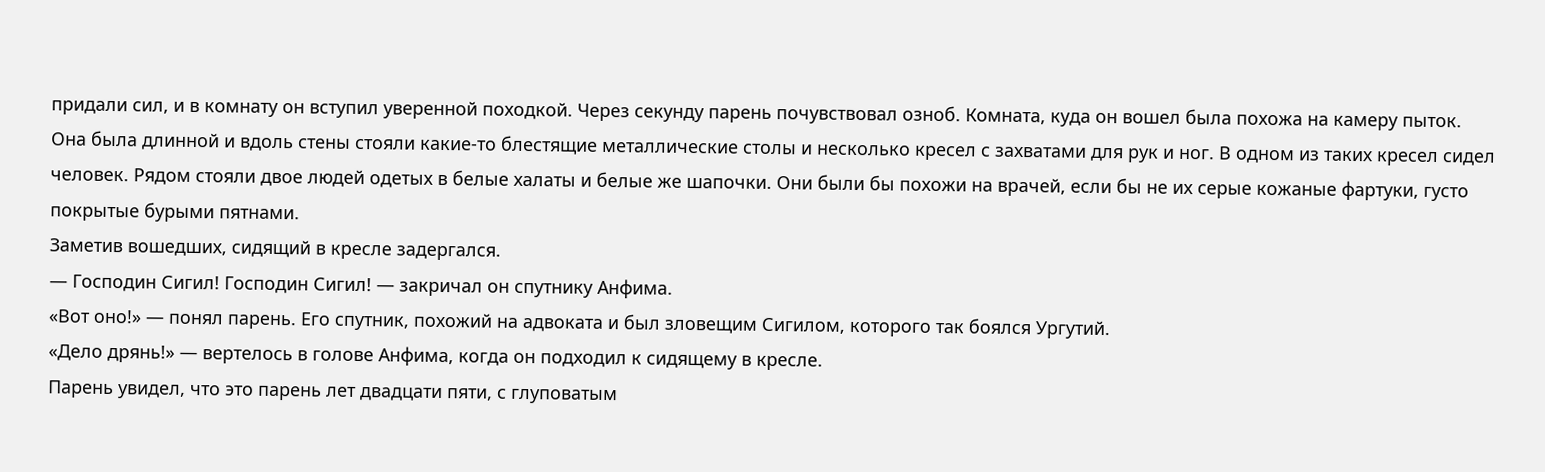придали сил, и в комнату он вступил уверенной походкой. Через секунду парень почувствовал озноб. Комната, куда он вошел была похожа на камеру пыток.
Она была длинной и вдоль стены стояли какие-то блестящие металлические столы и несколько кресел с захватами для рук и ног. В одном из таких кресел сидел человек. Рядом стояли двое людей одетых в белые халаты и белые же шапочки. Они были бы похожи на врачей, если бы не их серые кожаные фартуки, густо покрытые бурыми пятнами.
Заметив вошедших, сидящий в кресле задергался.
— Господин Сигил! Господин Сигил! — закричал он спутнику Анфима.
«Вот оно!» — понял парень. Его спутник, похожий на адвоката и был зловещим Сигилом, которого так боялся Ургутий.
«Дело дрянь!» — вертелось в голове Анфима, когда он подходил к сидящему в кресле.
Парень увидел, что это парень лет двадцати пяти, с глуповатым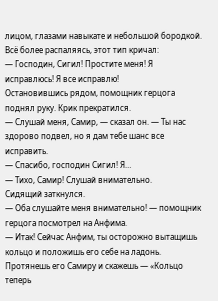лицом, глазами навыкате и небольшой бородкой.
Всё более распаляясь, этот тип кричал:
— Господин, Сигил! Простите меня! Я исправлюсь! Я все исправлю!
Остановившись рядом, помощник герцога поднял руку. Крик прекратился.
— Слушай меня, Самир, — сказал он. — Ты нас здорово подвел, но я дам тебе шанс все исправить.
— Спасибо, господин Сигил! Я…
— Тихо, Самир! Слушай внимательно.
Сидящий заткнулся.
— Оба слушайте меня внимательно! — помощник герцога посмотрел на Анфима.
— Итак! Сейчас Анфим, ты осторожно вытащишь кольцо и положишь его себе на ладонь. Протянешь его Самиру и скажешь — «Кольцо теперь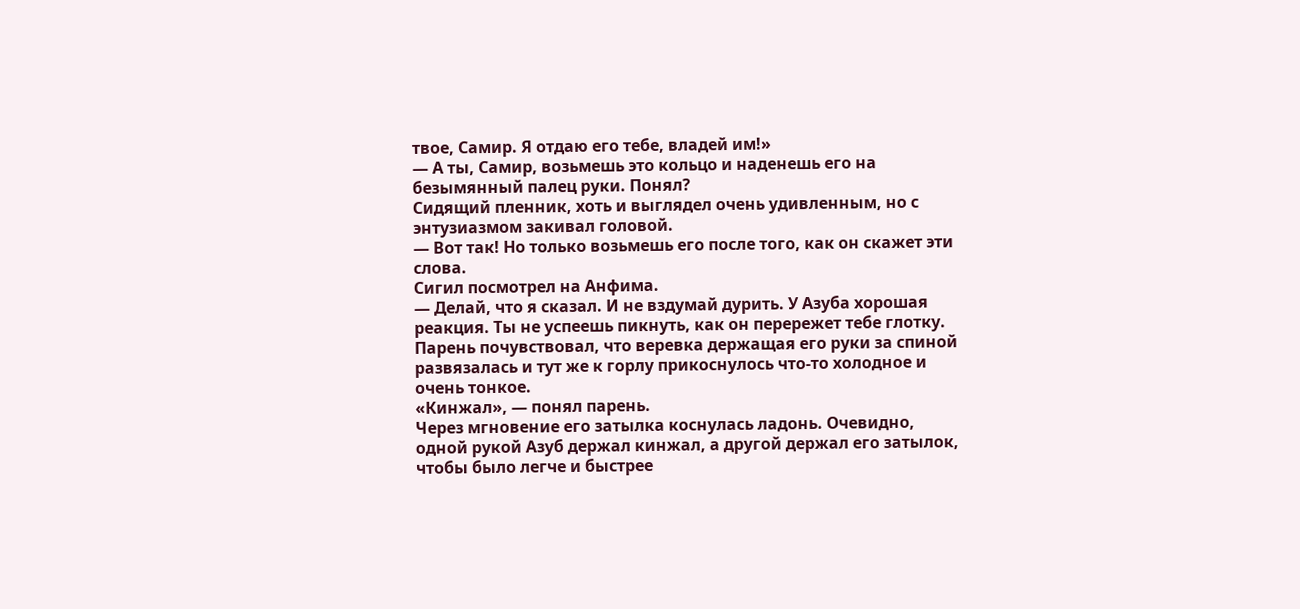твое, Самир. Я отдаю его тебе, владей им!»
— А ты, Самир, возьмешь это кольцо и наденешь его на безымянный палец руки. Понял?
Сидящий пленник, хоть и выглядел очень удивленным, но с энтузиазмом закивал головой.
— Вот так! Но только возьмешь его после того, как он скажет эти слова.
Сигил посмотрел на Анфима.
— Делай, что я сказал. И не вздумай дурить. У Азуба хорошая реакция. Ты не успеешь пикнуть, как он перережет тебе глотку.
Парень почувствовал, что веревка держащая его руки за спиной развязалась и тут же к горлу прикоснулось что-то холодное и очень тонкое.
«Кинжал», — понял парень.
Через мгновение его затылка коснулась ладонь. Очевидно, одной рукой Азуб держал кинжал, а другой держал его затылок, чтобы было легче и быстрее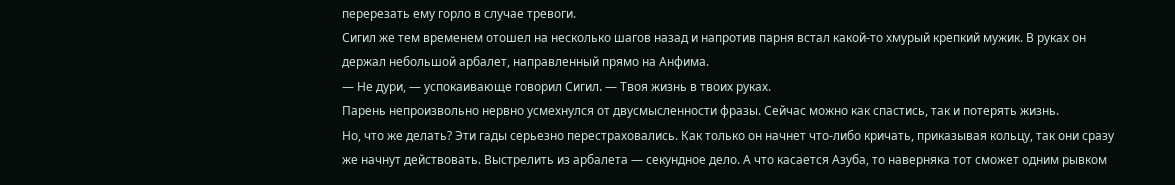перерезать ему горло в случае тревоги.
Сигил же тем временем отошел на несколько шагов назад и напротив парня встал какой-то хмурый крепкий мужик. В руках он держал небольшой арбалет, направленный прямо на Анфима.
— Не дури, — успокаивающе говорил Сигил. — Твоя жизнь в твоих руках.
Парень непроизвольно нервно усмехнулся от двусмысленности фразы. Сейчас можно как спастись, так и потерять жизнь.
Но, что же делать? Эти гады серьезно перестраховались. Как только он начнет что-либо кричать, приказывая кольцу, так они сразу же начнут действовать. Выстрелить из арбалета — секундное дело. А что касается Азуба, то наверняка тот сможет одним рывком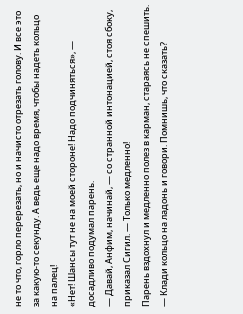не то что, горло перерезать, но и начисто отрезать голову. И все это за какую-то секунду. А ведь еще надо время, чтобы надеть кольцо на палец!
«Нет! Шансы тут не на моей стороне! Надо подчиняться», — досадливо подумал парень.
— Давай, Анфим, начинай, — со странной интонацией, стоя сбоку, приказал Сигил. — Только медленно!
Парень вздохнул и медленно полез в карман, стараясь не спешить.
— Клади кольцо на ладонь и говори. Помнишь, что сказать?